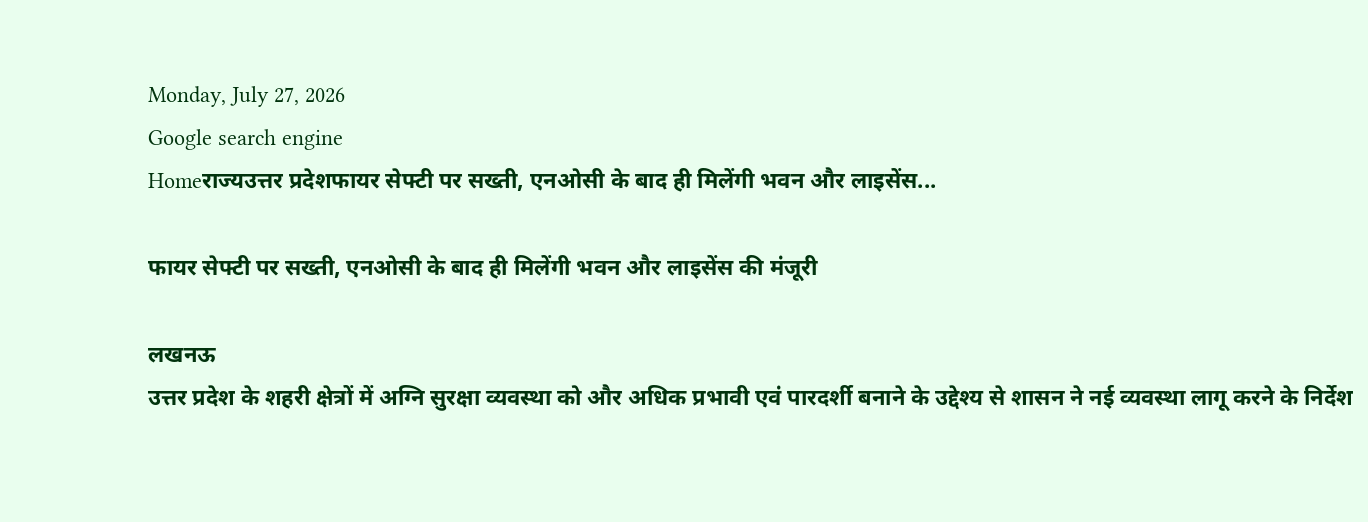Monday, July 27, 2026
Google search engine
Homeराज्यउत्तर प्रदेशफायर सेफ्टी पर सख्ती, एनओसी के बाद ही मिलेंगी भवन और लाइसेंस...

फायर सेफ्टी पर सख्ती, एनओसी के बाद ही मिलेंगी भवन और लाइसेंस की मंजूरी

लखनऊ
उत्तर प्रदेश के शहरी क्षेत्रों में अग्नि सुरक्षा व्यवस्था को और अधिक प्रभावी एवं पारदर्शी बनाने के उद्देश्य से शासन ने नई व्यवस्था लागू करने के निर्देश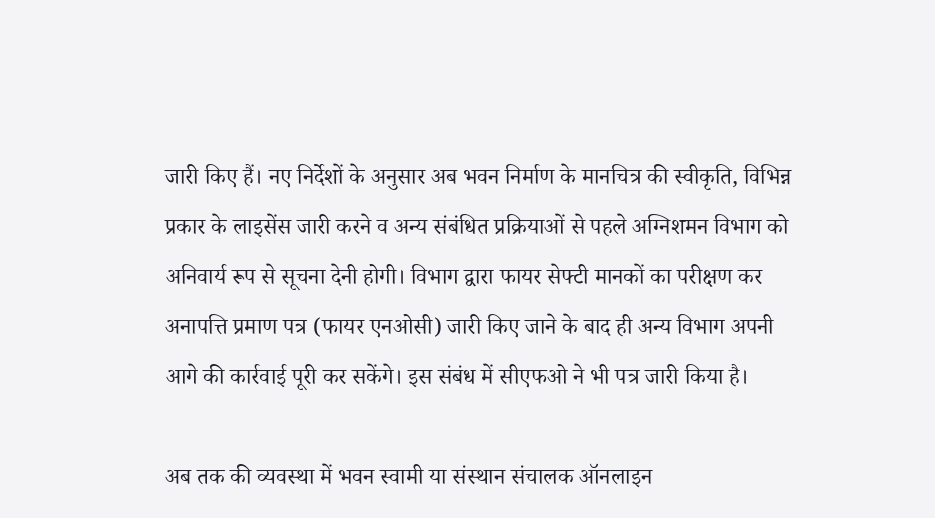जारी किए हैं। नए निर्देशों के अनुसार अब भवन निर्माण के मानचित्र की स्वीकृति, विभिन्न प्रकार के लाइसेंस जारी करने व अन्य संबंधित प्रक्रियाओं से पहले अग्निशमन विभाग को अनिवार्य रूप से सूचना देनी होगी। विभाग द्वारा फायर सेफ्टी मानकों का परीक्षण कर अनापत्ति प्रमाण पत्र (फायर एनओसी) जारी किए जाने के बाद ही अन्य विभाग अपनी आगे की कार्रवाई पूरी कर सकेंगे। इस संबंध में सीएफओ ने भी पत्र जारी किया है।

अब तक की व्यवस्था में भवन स्वामी या संस्थान संचालक ऑनलाइन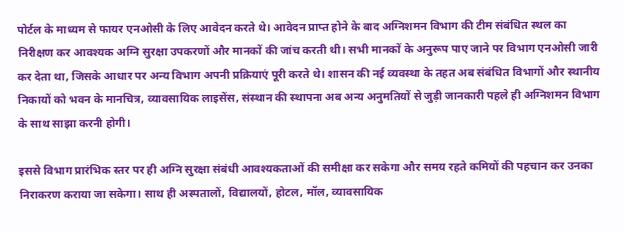पोर्टल के माध्यम से फायर एनओसी के लिए आवेदन करते थे। आवेदन प्राप्त होने के बाद अग्निशमन विभाग की टीम संबंधित स्थल का निरीक्षण कर आवश्यक अग्नि सुरक्षा उपकरणों और मानकों की जांच करती थी। सभी मानकों के अनुरूप पाए जाने पर विभाग एनओसी जारी कर देता था, जिसके आधार पर अन्य विभाग अपनी प्रक्रियाएं पूरी करते थे। शासन की नई व्यवस्था के तहत अब संबंधित विभागों और स्थानीय निकायों को भवन के मानचित्र, व्यावसायिक लाइसेंस, संस्थान की स्थापना अब अन्य अनुमतियों से जुड़ी जानकारी पहले ही अग्निशमन विभाग के साथ साझा करनी होगी।

इससे विभाग प्रारंभिक स्तर पर ही अग्नि सुरक्षा संबंधी आवश्यकताओं की समीक्षा कर सकेगा और समय रहते कमियों की पहचान कर उनका निराकरण कराया जा सकेगा। साथ ही अस्पतालों, विद्यालयों, होटल, मॉल, व्यावसायिक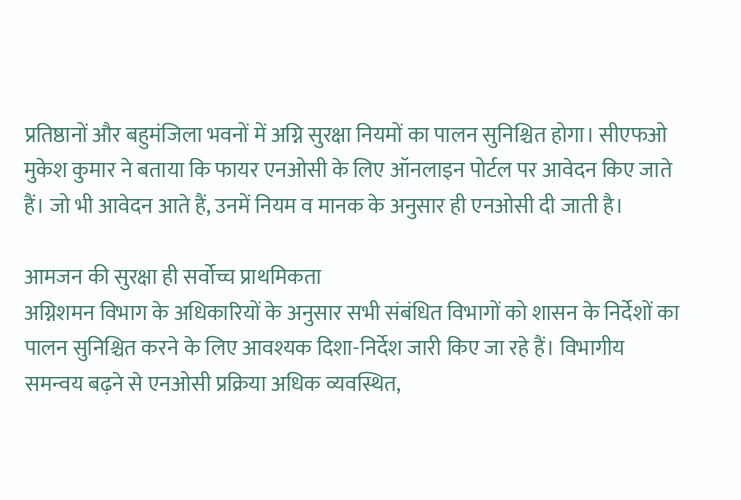प्रतिष्ठानों और बहुमंजिला भवनों में अग्नि सुरक्षा नियमों का पालन सुनिश्चित होगा। सीएफओ मुकेश कुमार ने बताया कि फायर एनओसी के लिए ऑनलाइन पोर्टल पर आवेदन किए जाते हैं। जो भी आवेदन आते हैं, उनमें नियम व मानक के अनुसार ही एनओसी दी जाती है।

आमजन की सुरक्षा ही सर्वोच्च प्राथमिकता
अग्निशमन विभाग के अधिकारियों के अनुसार सभी संबंधित विभागों को शासन के निर्देशों का पालन सुनिश्चित करने के लिए आवश्यक दिशा-निर्देश जारी किए जा रहे हैं। विभागीय समन्वय बढ़ने से एनओसी प्रक्रिया अधिक व्यवस्थित,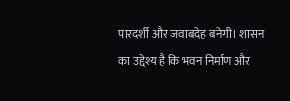पारदर्शी और जवाबदेह बनेगी। शासन का उद्देश्य है कि भवन निर्माण और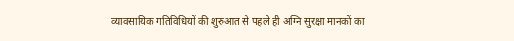व्यावसायिक गतिविधियों की शुरुआत से पहले ही अग्नि सुरक्षा मानकों का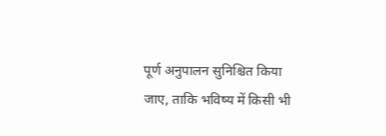पूर्ण अनुपालन सुनिश्चित किया जाए, ताकि भविष्य में किसी भी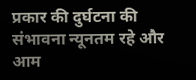प्रकार की दुर्घटना की संभावना न्यूनतम रहे और आम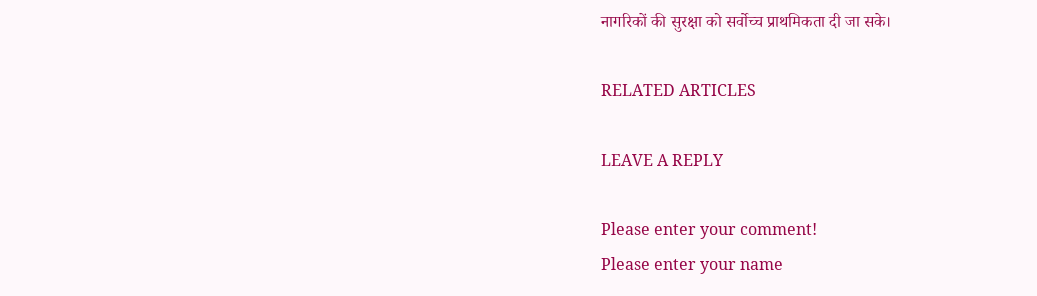नागरिकों की सुरक्षा को सर्वोच्च प्राथमिकता दी जा सके।

RELATED ARTICLES

LEAVE A REPLY

Please enter your comment!
Please enter your name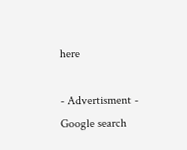here

- Advertisment -
Google search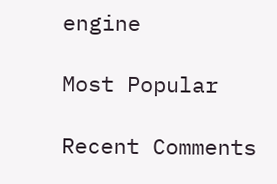engine

Most Popular

Recent Comments